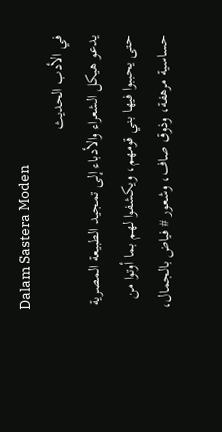Dalam Sastera Moden
في الأدب الحديث
يدعو هيكل الشعراء والأدباء إلى تمجيد الطبيعة المصرية حتى يحببوا فيها بني قومهم، ويكشفوا لهم بما أوتوا من حساسية مرهفة، وذوق صاف، وشعور # فياض بالجمال،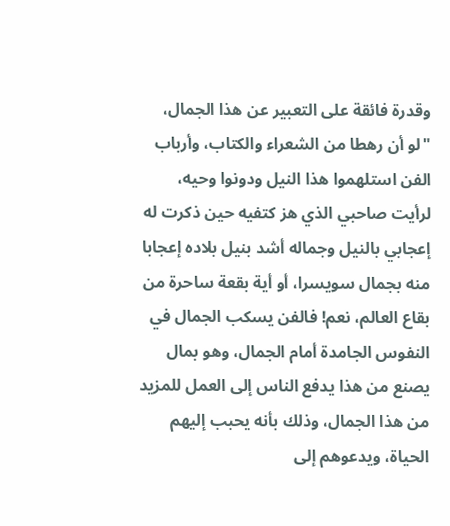وقدرة فائقة على التعبير عن هذا الجمال، "لو أن رهطا من الشعراء والكتاب، وأرباب الفن استلهموا هذا النيل ودونوا وحيه، لرأيت صاحبي الذي هز كتفيه حين ذكرت له إعجابي بالنيل وجماله أشد بنيل بلاده إعجابا منه بجمال سويسرا، أو أية بقعة ساحرة من بقاع العالم، نعم! فالفن يسكب الجمال في النفوس الجامدة أمام الجمال، وهو بمال يصنع من هذا يدفع الناس إلى العمل للمزيد من هذا الجمال، وذلك بأنه يحبب إليهم الحياة، ويدعوهم إلى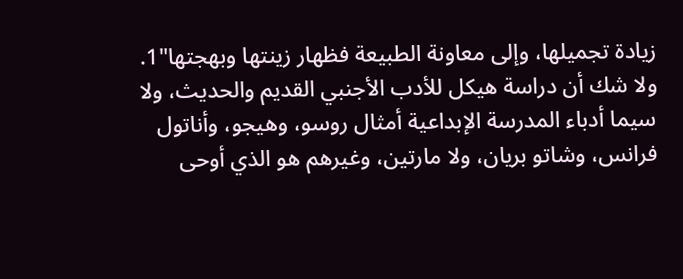زيادة تجميلها، وإلى معاونة الطبيعة فظهار زينتها وبهجتها"1.
ولا شك أن دراسة هيكل للأدب الأجنبي القديم والحديث، ولا سيما أدباء المدرسة الإبداعية أمثال روسو، وهيجو، وأناتول فرانس، وشاتو بريان، ولا مارتين، وغيرهم هو الذي أوحى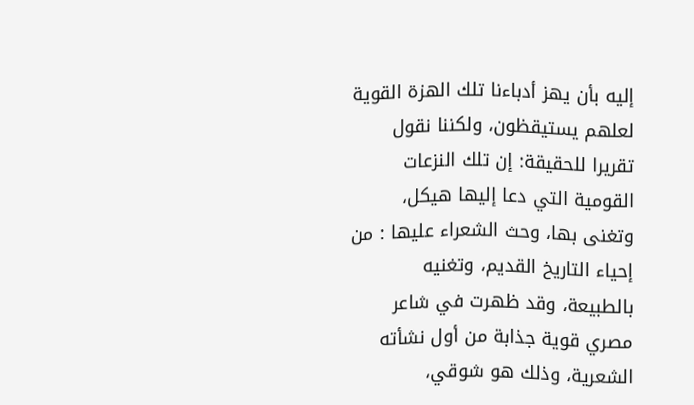إليه بأن يهز أدباءنا تلك الهزة القوية لعلهم يستيقظون، ولكننا نقول تقريرا للحقيقة: إن تلك النزعات القومية التي دعا إليها هيكل، وتغنى بها، وحث الشعراء عليها : من إحياء التاريخ القديم، وتغنيه بالطبيعة، وقد ظهرت في شاعر مصري قوية جذابة من أول نشأته الشعرية، وذلك هو شوقي،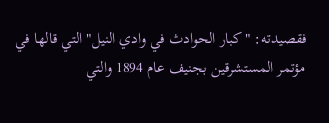فقصيدته: "كبار الحوادث في وادي النيل" التي قالها في مؤتمر المستشرقين بجنيف عام 1894 والتي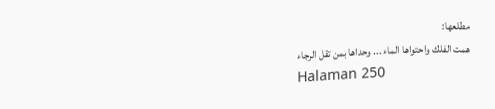مطلعها:
همت الفلك واحتواها الماء ... وحداها بمن تقل الرجاء
Halaman 250